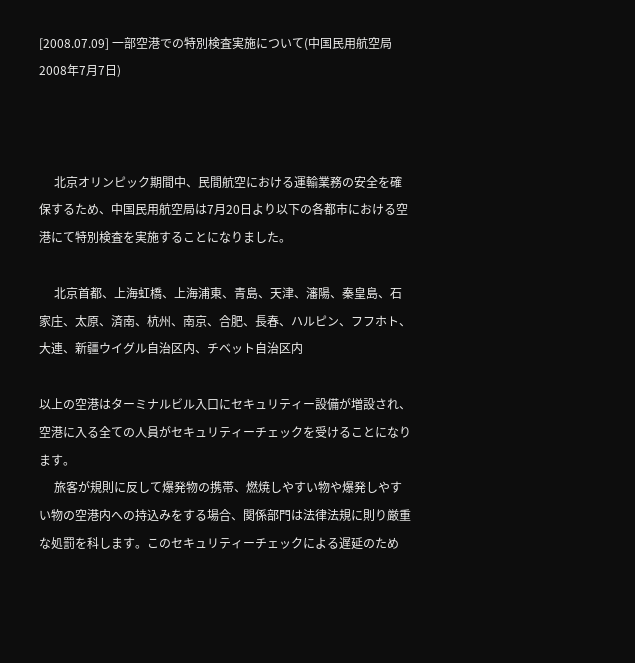[2008.07.09] 一部空港での特別検査実施について(中国民用航空局2008年7月7日)



     北京オリンピック期間中、民間航空における運輸業務の安全を確保するため、中国民用航空局は7月20日より以下の各都市における空港にて特別検査を実施することになりました。

     北京首都、上海虹橋、上海浦東、青島、天津、瀋陽、秦皇島、石家庄、太原、済南、杭州、南京、合肥、長春、ハルピン、フフホト、大連、新疆ウイグル自治区内、チベット自治区内

以上の空港はターミナルビル入口にセキュリティー設備が増設され、空港に入る全ての人員がセキュリティーチェックを受けることになります。
     旅客が規則に反して爆発物の携帯、燃焼しやすい物や爆発しやすい物の空港内への持込みをする場合、関係部門は法律法規に則り厳重な処罰を科します。このセキュリティーチェックによる遅延のため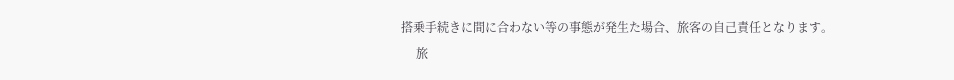搭乗手続きに間に合わない等の事態が発生た場合、旅客の自己責任となります。
     旅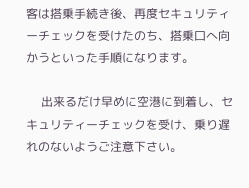客は搭乗手続き後、再度セキュリティーチェックを受けたのち、搭乗口へ向かうといった手順になります。

     出来るだけ早めに空港に到着し、セキュリティーチェックを受け、乗り遅れのないようご注意下さい。